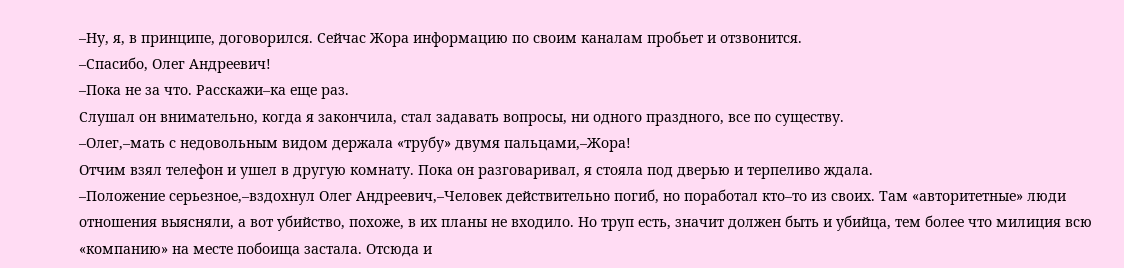–Ну, я, в принципе, договорился. Сейчас Жора информацию по своим каналам пробьет и отзвонится.
–Спасибо, Олег Андреевич!
–Пока не за что. Расскажи–ка еще раз.
Слушал он внимательно, когда я закончила, стал задавать вопросы, ни одного праздного, все по существу.
–Олег,–мать с недовольным видом держала «трубу» двумя пальцами,–Жора!
Отчим взял телефон и ушел в другую комнату. Пока он разговаривал, я стояла под дверью и терпеливо ждала.
–Положение серьезное,–вздохнул Олег Андреевич,–Человек действительно погиб, но поработал кто–то из своих. Там «авторитетные» люди отношения выясняли, а вот убийство, похоже, в их планы не входило. Но труп есть, значит должен быть и убийца, тем более что милиция всю «компанию» на месте побоища застала. Отсюда и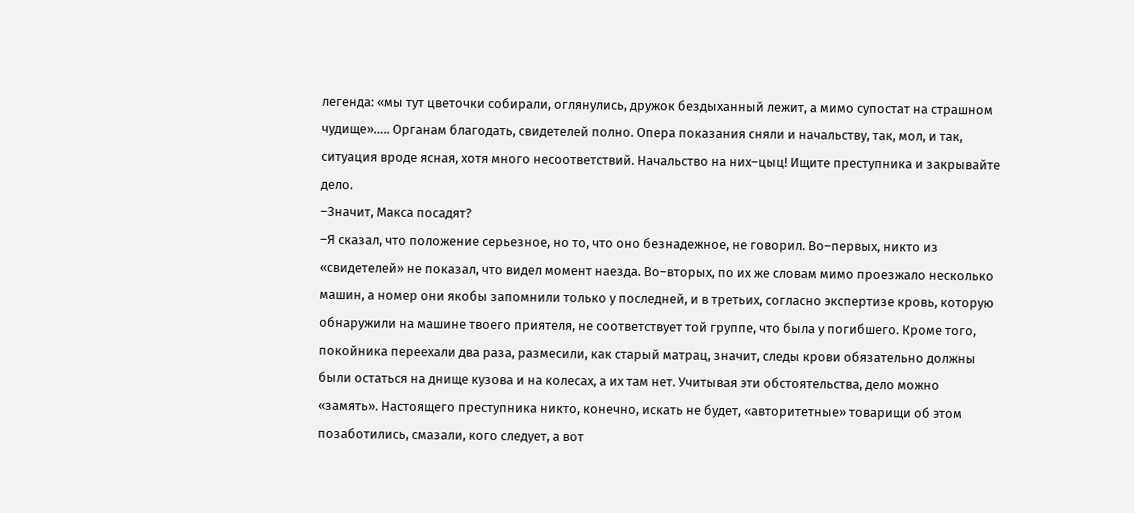легенда: «мы тут цветочки собирали, оглянулись, дружок бездыханный лежит, а мимо супостат на страшном чудище»….. Органам благодать, свидетелей полно. Опера показания сняли и начальству, так, мол, и так, ситуация вроде ясная, хотя много несоответствий. Начальство на них–цыц! Ищите преступника и закрывайте дело.
–Значит, Макса посадят?
–Я сказал, что положение серьезное, но то, что оно безнадежное, не говорил. Во–первых, никто из «свидетелей» не показал, что видел момент наезда. Во–вторых, по их же словам мимо проезжало несколько машин, а номер они якобы запомнили только у последней, и в третьих, согласно экспертизе кровь, которую обнаружили на машине твоего приятеля, не соответствует той группе, что была у погибшего. Кроме того, покойника переехали два раза, размесили, как старый матрац, значит, следы крови обязательно должны были остаться на днище кузова и на колесах, а их там нет. Учитывая эти обстоятельства, дело можно «замять». Настоящего преступника никто, конечно, искать не будет, «авторитетные» товарищи об этом позаботились, смазали, кого следует, а вот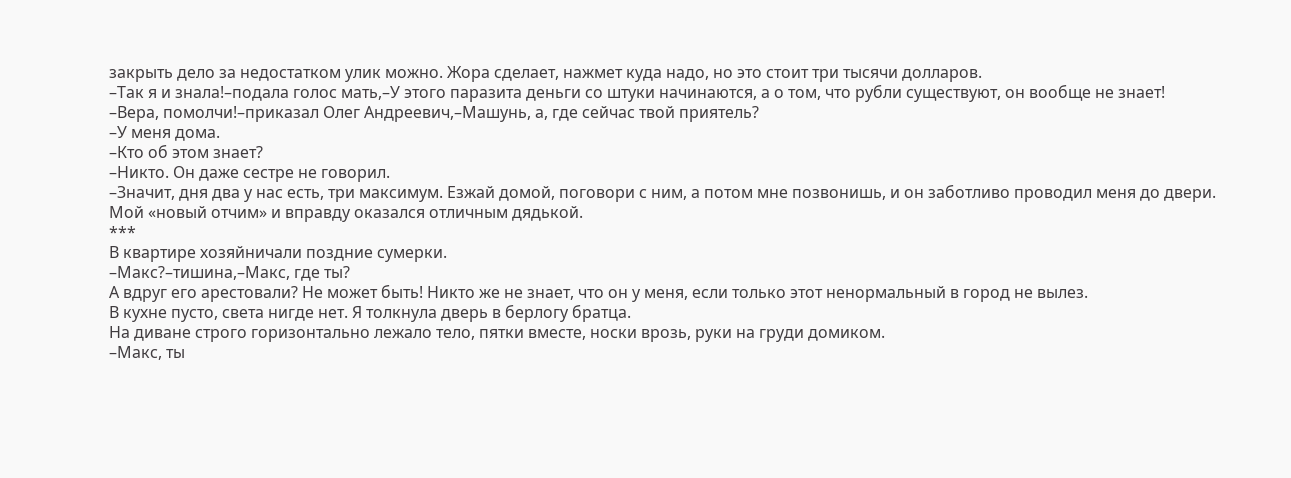закрыть дело за недостатком улик можно. Жора сделает, нажмет куда надо, но это стоит три тысячи долларов.
–Так я и знала!–подала голос мать,–У этого паразита деньги со штуки начинаются, а о том, что рубли существуют, он вообще не знает!
–Вера, помолчи!–приказал Олег Андреевич,–Машунь, а, где сейчас твой приятель?
–У меня дома.
–Кто об этом знает?
–Никто. Он даже сестре не говорил.
–Значит, дня два у нас есть, три максимум. Езжай домой, поговори с ним, а потом мне позвонишь, и он заботливо проводил меня до двери.
Мой «новый отчим» и вправду оказался отличным дядькой.
***
В квартире хозяйничали поздние сумерки.
–Макс?–тишина,–Макс, где ты?
А вдруг его арестовали? Не может быть! Никто же не знает, что он у меня, если только этот ненормальный в город не вылез.
В кухне пусто, света нигде нет. Я толкнула дверь в берлогу братца.
На диване строго горизонтально лежало тело, пятки вместе, носки врозь, руки на груди домиком.
–Макс, ты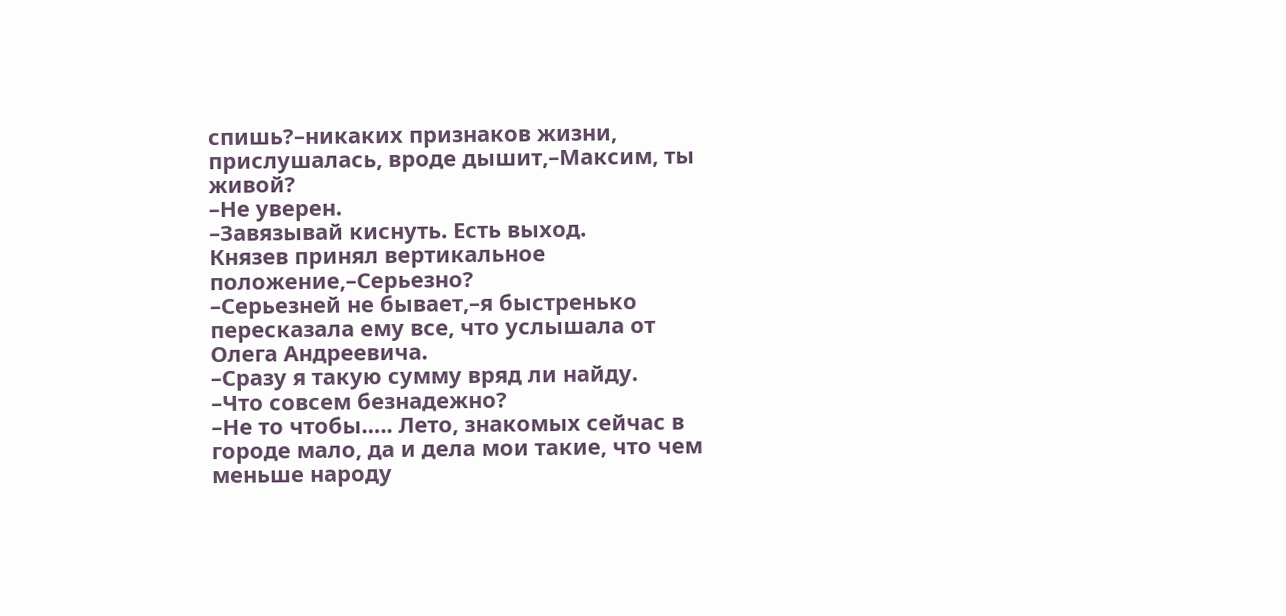спишь?–никаких признаков жизни, прислушалась, вроде дышит,–Максим, ты живой?
–Не уверен.
–Завязывай киснуть. Есть выход.
Князев принял вертикальное положение,–Серьезно?
–Серьезней не бывает,–я быстренько пересказала ему все, что услышала от Олега Андреевича.
–Сразу я такую сумму вряд ли найду.
–Что совсем безнадежно?
–Не то чтобы….. Лето, знакомых сейчас в городе мало, да и дела мои такие, что чем меньше народу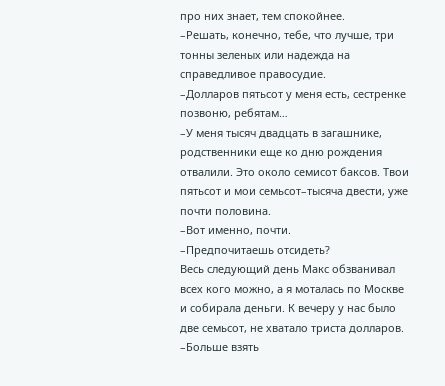про них знает, тем спокойнее.
–Решать, конечно, тебе, что лучше, три тонны зеленых или надежда на справедливое правосудие.
–Долларов пятьсот у меня есть, сестренке позвоню, ребятам…
–У меня тысяч двадцать в загашнике, родственники еще ко дню рождения отвалили. Это около семисот баксов. Твои пятьсот и мои семьсот–тысяча двести, уже почти половина.
–Вот именно, почти.
–Предпочитаешь отсидеть?
Весь следующий день Макс обзванивал всех кого можно, а я моталась по Москве и собирала деньги. К вечеру у нас было две семьсот, не хватало триста долларов.
–Больше взять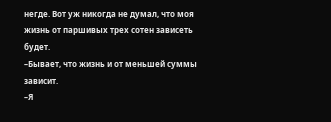негде. Вот уж никогда не думал, что моя жизнь от паршивых трех сотен зависеть будет.
–Бывает, что жизнь и от меньшей суммы зависит.
–Я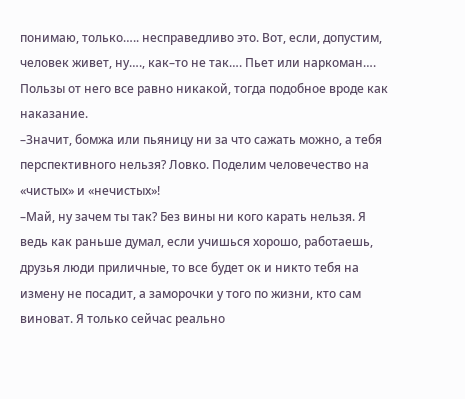понимаю, только….. несправедливо это. Вот, если, допустим, человек живет, ну…., как–то не так…. Пьет или наркоман…. Пользы от него все равно никакой, тогда подобное вроде как наказание.
–Значит, бомжа или пьяницу ни за что сажать можно, а тебя перспективного нельзя? Ловко. Поделим человечество на «чистых» и «нечистых»!
–Май, ну зачем ты так? Без вины ни кого карать нельзя. Я ведь как раньше думал, если учишься хорошо, работаешь, друзья люди приличные, то все будет ок и никто тебя на измену не посадит, а заморочки у того по жизни, кто сам виноват. Я только сейчас реально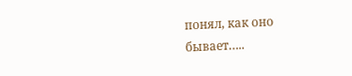понял, как оно бывает…..